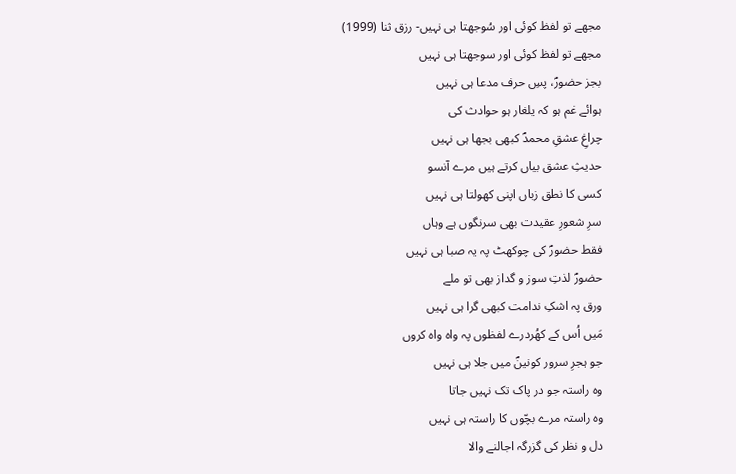مجھے تو لفظ کوئی اور سُوجھتا ہی نہیں- رزق ثنا (1999)
مجھے تو لفظ کوئی اور سوجھتا ہی نہیں
بجز حضورؐ، پسِ حرف مدعا ہی نہیں
ہوائے غم ہو کہ یلغار ہو حوادث کی
چراغِ عشقِ محمدؐ کبھی بجھا ہی نہیں
حدیثِ عشق بیاں کرتے ہیں مرے آنسو
کسی کا نطق زباں اپنی کھولتا ہی نہیں
سرِ شعورِ عقیدت بھی سرنگوں ہے وہاں
فقط حضورؐ کی چوکھٹ پہ یہ صبا ہی نہیں
حضورؐ لذتِ سوز و گداز بھی تو ملے
ورق پہ اشکِ ندامت کبھی گرا ہی نہیں
مَیں اُس کے کھُردرے لفظوں پہ واہ واہ کروں
جو ہجرِ سرور کونینؐ میں جلا ہی نہیں
وہ راستہ جو در پاک تک نہیں جاتا
وہ راستہ مرے بچّوں کا راستہ ہی نہیں
دل و نظر کی گزرگہ اجالنے والا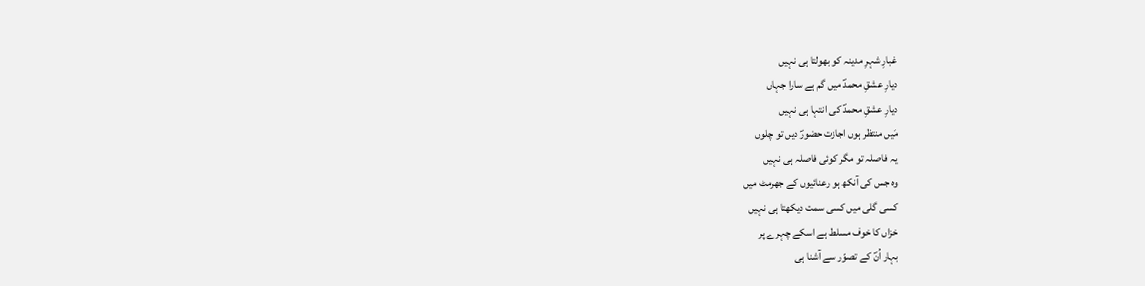غبارِ شہرِ مدینہ کو بھولتا ہی نہیں
دیارِ عشقِ محمدؐ میں گم ہے سارا جہاں
دیارِ عشقِ محمدؐ کی انتہا ہی نہیں
مَیں منتظر ہوں اجازت حضورؐ دیں تو چلوں
یہ فاصلہ تو مگر کوئی فاصلہ ہی نہیں
وہ جس کی آنکھ ہو رعنائیوں کے جھرمٹ میں
کسی گلی میں کسی سمت دیکھتا ہی نہیں
خزاں کا خوف مسلط ہے اسکے چہرے پر
بہار اُنؐ کے تصوّر سے آشنا ہی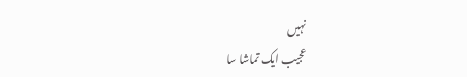نہیں
عجیب ایک تماشا سا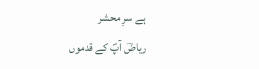ہے سرِ محشر
ریاضؔ آپؐ کے قدموں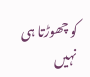کو چھوڑتا ہی نہیں